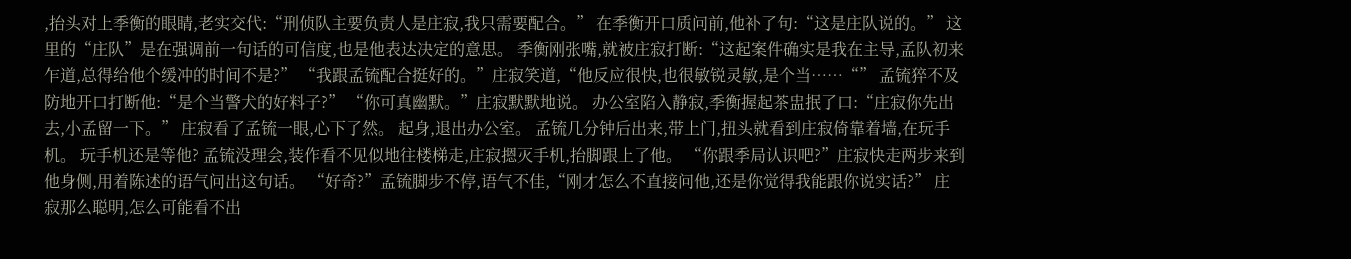,抬头对上季衡的眼睛,老实交代:“刑侦队主要负责人是庄寂,我只需要配合。” 在季衡开口质问前,他补了句:“这是庄队说的。” 这里的“庄队”是在强调前一句话的可信度,也是他表达决定的意思。 季衡刚张嘴,就被庄寂打断:“这起案件确实是我在主导,孟队初来乍道,总得给他个缓冲的时间不是?” “我跟孟锍配合挺好的。”庄寂笑道,“他反应很快,也很敏锐灵敏,是个当……“” 孟锍猝不及防地开口打断他:“是个当警犬的好料子?” “你可真幽默。”庄寂默默地说。 办公室陷入静寂,季衡握起茶盅抿了口:“庄寂你先出去,小孟留一下。” 庄寂看了孟锍一眼,心下了然。 起身,退出办公室。 孟锍几分钟后出来,带上门,扭头就看到庄寂倚靠着墙,在玩手机。 玩手机还是等他? 孟锍没理会,装作看不见似地往楼梯走,庄寂摁灭手机,抬脚跟上了他。 “你跟季局认识吧?”庄寂快走两步来到他身侧,用着陈述的语气问出这句话。 “好奇?”孟锍脚步不停,语气不佳,“刚才怎么不直接问他,还是你觉得我能跟你说实话?” 庄寂那么聪明,怎么可能看不出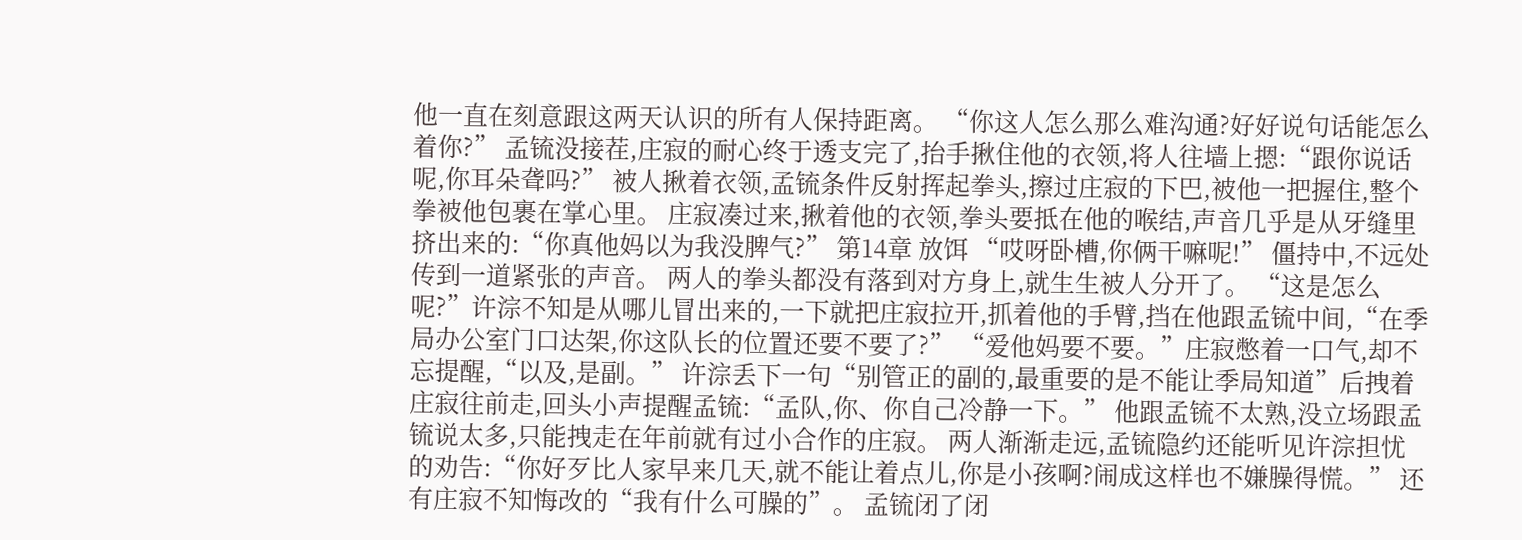他一直在刻意跟这两天认识的所有人保持距离。 “你这人怎么那么难沟通?好好说句话能怎么着你?” 孟锍没接茬,庄寂的耐心终于透支完了,抬手揪住他的衣领,将人往墙上摁:“跟你说话呢,你耳朵聋吗?” 被人揪着衣领,孟锍条件反射挥起拳头,擦过庄寂的下巴,被他一把握住,整个拳被他包裹在掌心里。 庄寂凑过来,揪着他的衣领,拳头要抵在他的喉结,声音几乎是从牙缝里挤出来的:“你真他妈以为我没脾气?” 第14章 放饵 “哎呀卧槽,你俩干嘛呢!” 僵持中,不远处传到一道紧张的声音。 两人的拳头都没有落到对方身上,就生生被人分开了。 “这是怎么呢?”许淙不知是从哪儿冒出来的,一下就把庄寂拉开,抓着他的手臂,挡在他跟孟锍中间,“在季局办公室门口达架,你这队长的位置还要不要了?” “爱他妈要不要。”庄寂憋着一口气,却不忘提醒,“以及,是副。” 许淙丢下一句“别管正的副的,最重要的是不能让季局知道”后拽着庄寂往前走,回头小声提醒孟锍:“孟队,你、你自己冷静一下。” 他跟孟锍不太熟,没立场跟孟锍说太多,只能拽走在年前就有过小合作的庄寂。 两人渐渐走远,孟锍隐约还能听见许淙担忧的劝告:“你好歹比人家早来几天,就不能让着点儿,你是小孩啊?闹成这样也不嫌臊得慌。” 还有庄寂不知悔改的“我有什么可臊的”。 孟锍闭了闭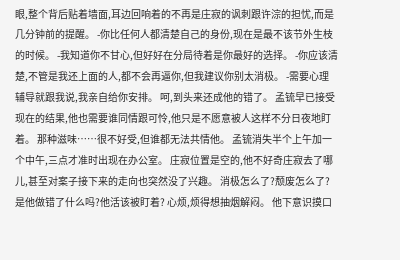眼,整个背后贴着墙面,耳边回响着的不再是庄寂的讽刺跟许淙的担忧,而是几分钟前的提醒。 -你比任何人都清楚自己的身份,现在是最不该节外生枝的时候。 -我知道你不甘心,但好好在分局待着是你最好的选择。 -你应该清楚,不管是我还上面的人,都不会再逼你,但我建议你别太消极。 -需要心理辅导就跟我说,我亲自给你安排。 呵,到头来还成他的错了。 孟锍早已接受现在的结果,他也需要谁同情跟可怜,他只是不愿意被人这样不分日夜地盯着。 那种滋味……很不好受,但谁都无法共情他。 孟锍消失半个上午加一个中午,三点才准时出现在办公室。 庄寂位置是空的,他不好奇庄寂去了哪儿,甚至对案子接下来的走向也突然没了兴趣。 消极怎么了?颓废怎么了?是他做错了什么吗?他活该被盯着? 心烦,烦得想抽烟解闷。 他下意识摸口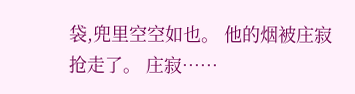袋,兜里空空如也。 他的烟被庄寂抢走了。 庄寂……